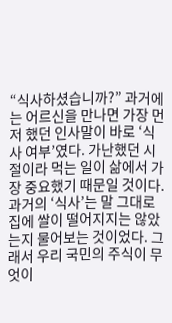“식사하셨습니까?” 과거에는 어르신을 만나면 가장 먼저 했던 인사말이 바로 ‘식사 여부’였다. 가난했던 시절이라 먹는 일이 삶에서 가장 중요했기 때문일 것이다. 과거의 ‘식사’는 말 그대로 집에 쌀이 떨어지지는 않았는지 물어보는 것이었다. 그래서 우리 국민의 주식이 무엇이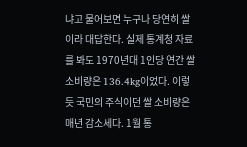냐고 물어보면 누구나 당연히 쌀이라 대답한다. 실제 통계청 자료를 봐도 1970년대 1인당 연간 쌀 소비량은 136.4kg이었다. 이렇듯 국민의 주식이던 쌀 소비량은 매년 감소세다. 1월 통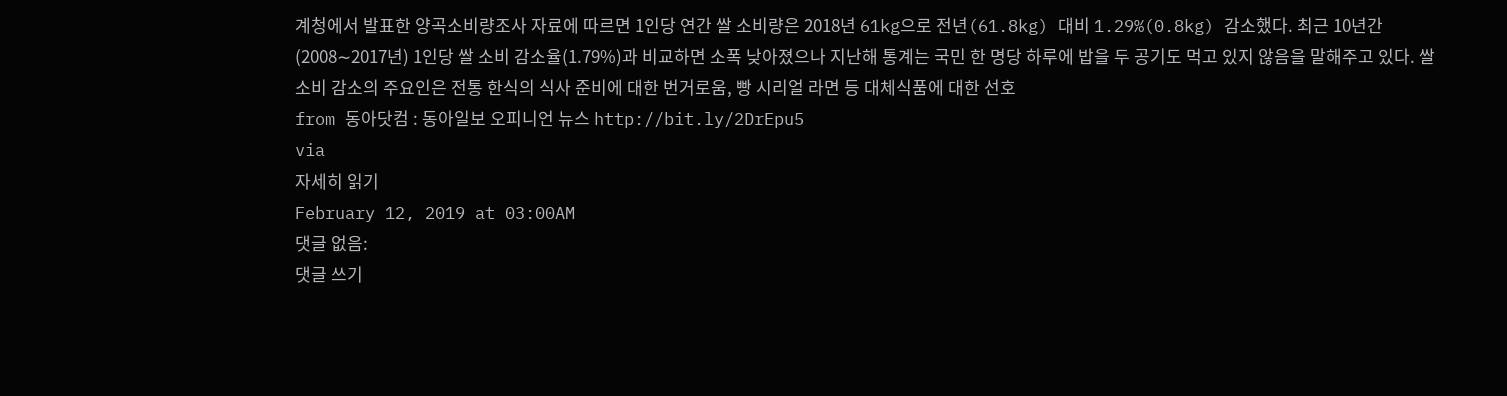계청에서 발표한 양곡소비량조사 자료에 따르면 1인당 연간 쌀 소비량은 2018년 61kg으로 전년(61.8kg) 대비 1.29%(0.8kg) 감소했다. 최근 10년간(2008∼2017년) 1인당 쌀 소비 감소율(1.79%)과 비교하면 소폭 낮아졌으나 지난해 통계는 국민 한 명당 하루에 밥을 두 공기도 먹고 있지 않음을 말해주고 있다. 쌀 소비 감소의 주요인은 전통 한식의 식사 준비에 대한 번거로움, 빵 시리얼 라면 등 대체식품에 대한 선호
from 동아닷컴 : 동아일보 오피니언 뉴스 http://bit.ly/2DrEpu5
via
자세히 읽기
February 12, 2019 at 03:00AM
댓글 없음:
댓글 쓰기